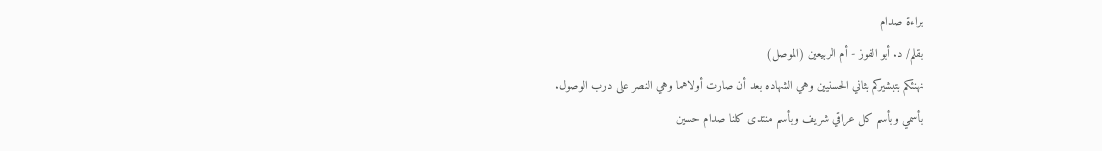براءة صدام
بقلم/ د. أبو الفوز - أم الربيعين (الموصل)
نهنئكم بتبشيركم بثاني الحسنيين وهي الشهاده بعد أن صارت أولاهما وهي النصر على درب الوصول.
بأسمي وبأسم كل عراقي شريف وبأسم منتدى كلنا صدام حسين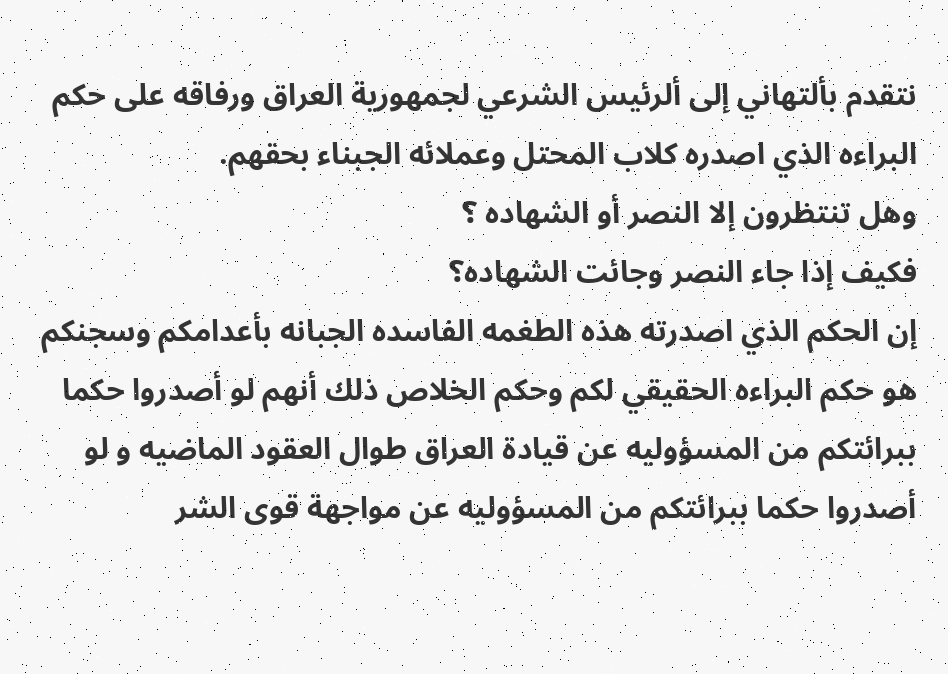نتقدم بألتهاني إلى ألرئيس الشرعي لجمهورية العراق ورفاقه على حكم البراءه الذي اصدره كلاب المحتل وعملائه الجبناء بحقهم.
وهل تنتظرون إلا النصر أو الشهاده ؟
فكيف إذا جاء النصر وجائت الشهاده؟
إن الحكم الذي اصدرته هذه الطغمه الفاسده الجبانه بأعدامكم وسجنكم هو حكم البراءه الحقيقي لكم وحكم الخلاص ذلك أنهم لو أصدروا حكما ببرائتكم من المسؤوليه عن قيادة العراق طوال العقود الماضيه و لو أصدروا حكما ببرائتكم من المسؤوليه عن مواجهة قوى الشر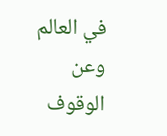في العالم وعن الوقوف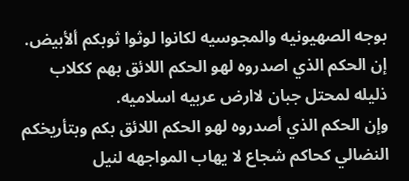بوجه الصهيونيه والمجوسيه لكانوا لوثوا ثوبكم ألأبيض.
إن الحكم الذي اصدروه لهو الحكم اللائق بهم ككلاب ذليله لمحتل جبان لاارض عربيه اسلاميه.
وإن الحكم الذي أصدروه لهو الحكم اللائق بكم وبتأريخكم النضالي كحاكم شجاع لا يهاب المواجهه لنيل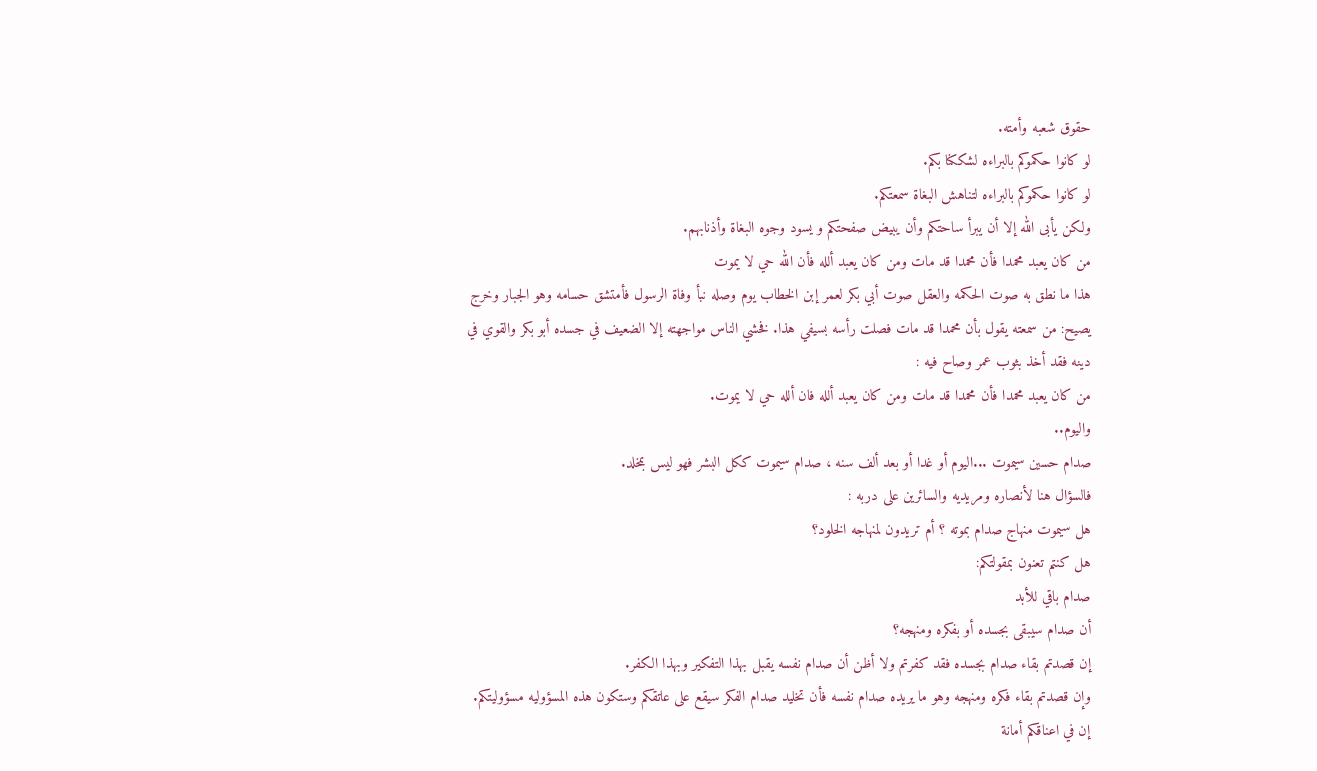حقوق شعبه وأمته.
لو كانوا حكموكم بالبراءه لشككنا بكم.
لو كانوا حكموكم بالبراءه لتناهش البغاة سمعتكم.
ولكن يأبى الله إلا أن يبرأ ساحتكم وأن يبيض صفحتكم و يسود وجوه البغاة وأذنابهم.
من كان يعبد محمدا فأن محمدا قد مات ومن كان يعبد ألله فأن الله حي لا يموت
هذا ما نطق به صوت الحكمه والعقل صوت أبي بكر لعمر إبن الخطاب يوم وصله نبأ وفاة الرسول فأمتشق حسامه وهو الجبار وخرج يصيح: من سمعته يقول بأن محمدا قد مات فصلت رأسه بسيفي هذا. فخشي الناس مواجهته إلا الضعيف في جسده أبو بكر والقوي في دينه فقد أخذ بثوب عمر وصاح فيه :
من كان يعبد محمدا فأن محمدا قد مات ومن كان يعبد ألله فان ألله حي لا يموت.
واليوم..
صدام حسين سيموت ...اليوم أو غدا أو بعد ألف سنه ، صدام سيموت ككل البشر فهو ليس بمخلد.
فالسؤال هنا لأنصاره ومريديه والسائرين على دربه :
هل سيموت منهاج صدام بموته ؟ أم تريدون لمنهاجه الخلود؟
هل كنتم تعنون بمقولتكم:
صدام باقي للأبد
أن صدام سيبقى بجسده أو بفكره ومنهجه؟
إن قصدتم بقاء صدام بجسده فقد كفرتم ولا أظن أن صدام نفسه يقبل بهذا التفكير وبهذا الكفر.
وإن قصدتم بقاء فكره ومنهجه وهو ما يريده صدام نفسه فأن تخليد صدام الفكر سيقع على عاتقكم وستكون هذه المسؤوليه مسؤوليتكم.
إن في اعناقكم أمانة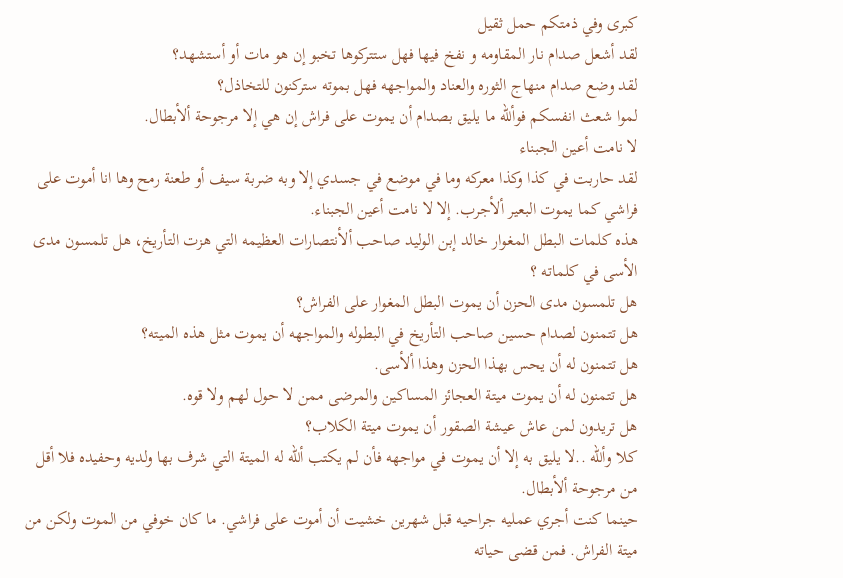كبرى وفي ذمتكم حمل ثقيل
لقد أشعل صدام نار المقاومه و نفخ فيها فهل ستتركوها تخبو إن هو مات أو أستشهد؟
لقد وضع صدام منهاج الثوره والعناد والمواجهه فهل بموته ستركنون للتخاذل؟
لموا شعث انفسكم فوألله ما يليق بصدام أن يموت على فراش إن هي إلا مرجوحة ألأبطال.
لا نامت أعين الجبناء
لقد حاربت في كذا وكذا معركه وما في موضع في جسدي إلا وبه ضربة سيف أو طعنة رمح وها انا أموت على فراشي كما يموت البعير ألأجرب. إلا لا نامت أعين الجبناء.
هذه كلمات البطل المغوار خالد إبن الوليد صاحب ألأنتصارات العظيمه التي هزت التأريخ، هل تلمسون مدى الأسى في كلماته ؟
هل تلمسون مدى الحزن أن يموت البطل المغوار على الفراش؟
هل تتمنون لصدام حسين صاحب التأريخ في البطوله والمواجهه أن يموت مثل هذه الميته؟
هل تتمنون له أن يحس بهذا الحزن وهذا ألأسى.
هل تتمنون له أن يموت ميتة العجائز المساكين والمرضى ممن لا حول لهم ولا قوه.
هل تريدون لمن عاش عيشة الصقور أن يموت ميتة الكلاب؟
كلا وألله ..لا يليق به إلا أن يموت في مواجهه فأن لم يكتب ألله له الميتة التي شرف بها ولديه وحفيده فلا أقل من مرجوحة ألأبطال.
حينما كنت أجري عمليه جراحيه قبل شهرين خشيت أن أموت على فراشي. ما كان خوفي من الموت ولكن من ميتة الفراش. فمن قضى حياته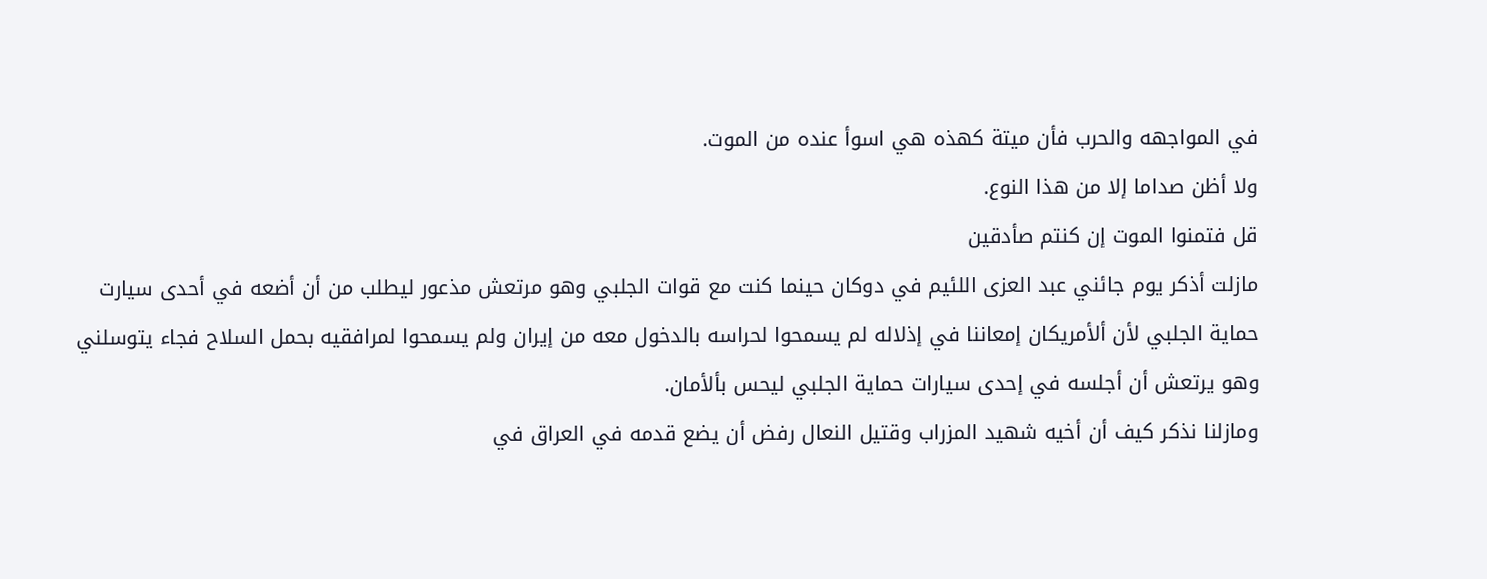في المواجهه والحرب فأن ميتة كهذه هي اسوأ عنده من الموت.
ولا أظن صداما إلا من هذا النوع.
قل فتمنوا الموت إن كنتم صأدقين
مازلت أذكر يوم جائني عبد العزى اللئيم في دوكان حينما كنت مع قوات الجلبي وهو مرتعش مذعور ليطلب من أن أضعه في أحدى سيارت حماية الجلبي لأن ألأمريكان إمعاننا في إذلاله لم يسمحوا لحراسه بالدخول معه من إيران ولم يسمحوا لمرافقيه بحمل السلاح فجاء يتوسلني وهو يرتعش أن أجلسه في إحدى سيارات حماية الجلبي ليحس بألأمان.
ومازلنا نذكر كيف أن أخيه شهيد المزراب وقتيل النعال رفض أن يضع قدمه في العراق في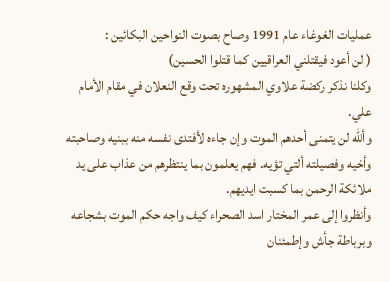عمليات الغوغاء عام 1991 وصاح بصوت النواحين البكائين :
( لن أعود فيقتلني العراقيين كما قتلوا الحسين)
وكلنا نذكر ركضة علاوي المشهوره تحت وقع النعلان في مقام الأمام علي.
وألله لن يتمنى أحدهم الموت وإن جاءه لأفتدى نفسه منه ببنيه وصاحبته وأخيه وفصيلته ألتي تؤيه. فهم يعلمون بما ينتظرهم من عذاب على يد ملائكة الرحمن بما كسبت ايديهم.
وأنظروا إلى عمر المختار اسد الصحراء كيف واجه حكم الموت بشجاعه وبرباطة جأش وإطمئنان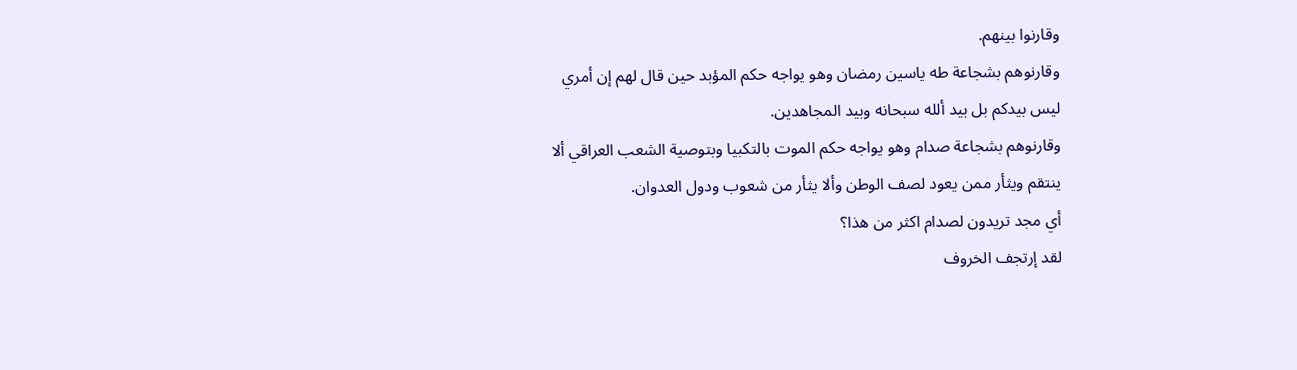وقارنوا بينهم.
وقارنوهم بشجاعة طه ياسين رمضان وهو يواجه حكم المؤبد حين قال لهم إن أمري ليس بيدكم بل بيد ألله سبحانه وبيد المجاهدين.
وقارنوهم بشجاعة صدام وهو يواجه حكم الموت بالتكبيا وبتوصية الشعب العراقي ألا ينتقم ويثأر ممن يعود لصف الوطن وألا يثأر من شعوب ودول العدوان.
أي مجد تريدون لصدام اكثر من هذا؟
لقد إرتجف الخروف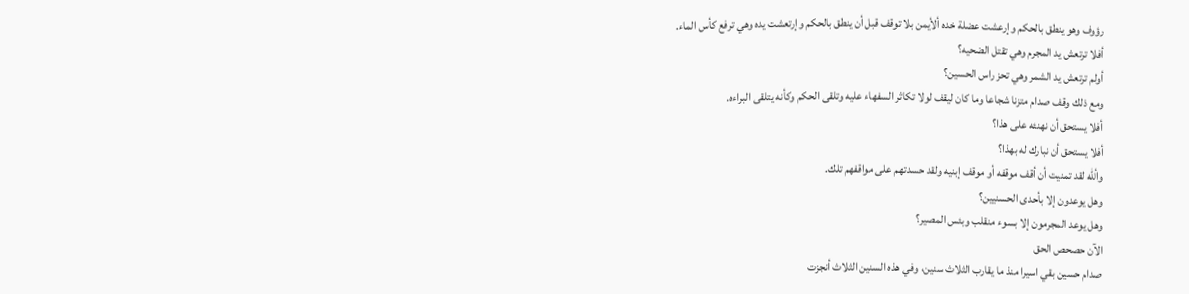رؤوف وهو ينطق بالحكم وإرعشت عضلة خده ألأيمن بلا توقف قبل أن ينطق بالحكم وإرتعشت يده وهي ترفع كأس الماء.
أفلا ترتعش يد المجرم وهي تقتل الضحيه؟
أولم ترتعش يد الشمر وهي تحز راس الحسين؟
ومع ذلك وقف صدام متزنا شجاعا وما كان ليقف لولا تكاثر السفهاء عليه وتلقى الحكم وكأنه يتلقى البراءه.
أفلا يستحق أن نهنئه على هذا؟
أفلا يستحق أن نبارك له بهذا؟
وألله لقد تمنيت أن أقف موقفه أو موقف إبنيه ولقد حسدتهم على مواقفهم تلك.
وهل يوعدون إلا بأحدى الحسنيين؟
وهل يوعد المجرمون إلا بسوء منقلب وبئس المصير؟
الآن حصحص الحق
صدام حسين بقي اسيرا منذ ما يقارب الثلاث سنين، وفي هذه السنين الثلاث أنجزت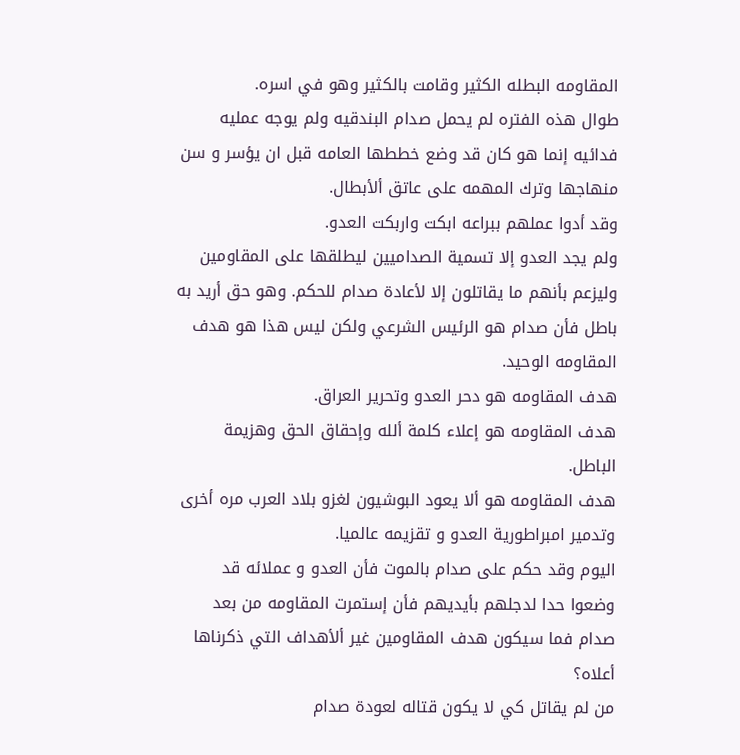المقاومه البطله الكثير وقامت بالكثير وهو في اسره.
طوال هذه الفتره لم يحمل صدام البندقيه ولم يوجه عمليه فدائيه إنما هو كان قد وضع خططها العامه قبل ان يؤسر و سن منهاجها وترك المهمه على عاتق ألأبطال.
وقد أدوا عملهم ببراعه ابكت واربكت العدو.
ولم يجد العدو إلا تسمية الصداميين ليطلقها على المقاومين وليزعم بأنهم ما يقاتلون إلا لأعادة صدام للحكم. وهو حق أريد به باطل فأن صدام هو الرئيس الشرعي ولكن ليس هذا هو هدف المقاومه الوحيد.
هدف المقاومه هو دحر العدو وتحرير العراق.
هدف المقاومه هو إعلاء كلمة ألله وإحقاق الحق وهزيمة الباطل.
هدف المقاومه هو ألا يعود البوشيون لغزو بلاد العرب مره أخرى وتدمير امبراطورية العدو و تقزيمه عالميا.
اليوم وقد حكم على صدام بالموت فأن العدو و عملائه قد وضعوا حدا لدجلهم بأيديهم فأن إستمرت المقاومه من بعد صدام فما سيكون هدف المقاومين غير ألأهداف التي ذكرناها أعلاه؟
من لم يقاتل كي لا يكون قتاله لعودة صدام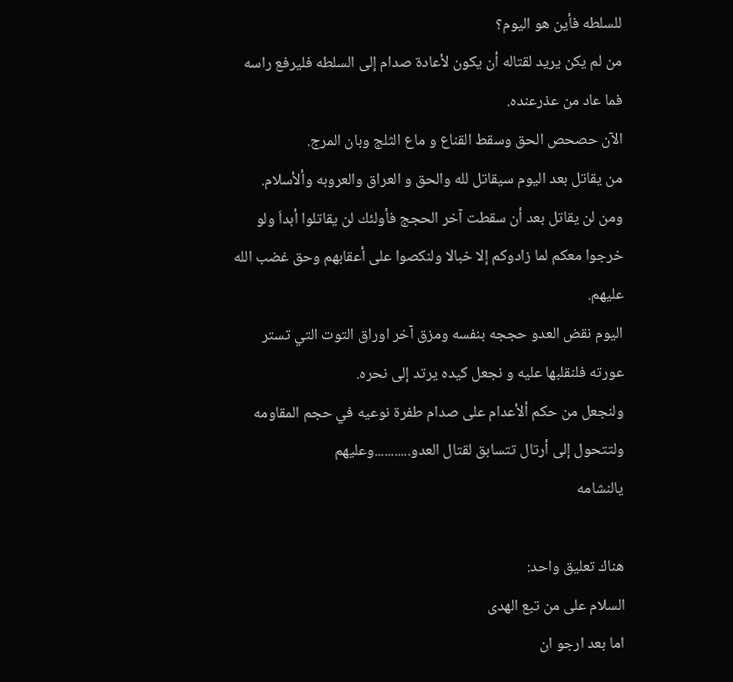للسلطه فأين هو اليوم؟
من لم يكن يريد لقتاله أن يكون لأعادة صدام إلى السلطه فليرفع راسه فما عاد من عذرعنده.
الآن حصحص الحق وسقط القناع و ماع الثلج وبان المرج.
من يقاتل بعد اليوم سيقاتل لله والحق و العراق والعروبه وألأسلام.
ومن لن يقاتل بعد أن سقطت آخر الحجج فأولئك لن يقاتلوا أبداَ ولو خرجوا معكم لما زادوكم إلا خبالا ولنكصوا على أعقابهم وحق غضب الله عليهم.
اليوم نقض العدو حججه بنفسه ومزق آخر اوراق التوت التي تستر عورته فلنقلبها عليه و نجعل كيده يرتد إلى نحره.
ولنجعل من حكم ألأعدام على صدام طفرة نوعيه في حجم المقاومه ولتتحول إلى أرتال تتسابق لقتال العدو...........وعليهم
يالنشامه

هناك تعليق واحد:
السلام على من تبع الهدى
اما بعد ارجو ان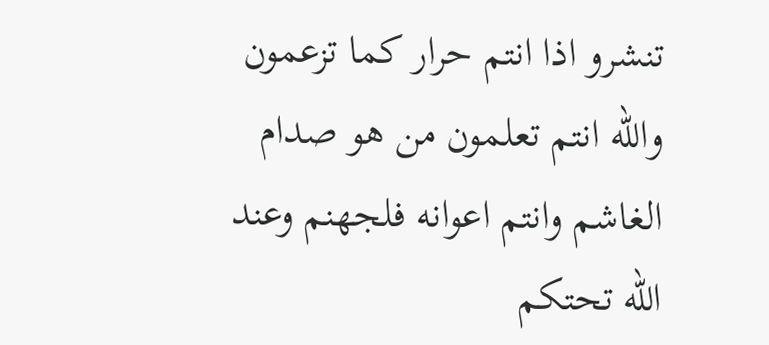تنشرو اذا انتم حرار كما تزعمون
والله انتم تعلمون من هو صدام الغاشم وانتم اعوانه فلجهنم وعند الله تحتكم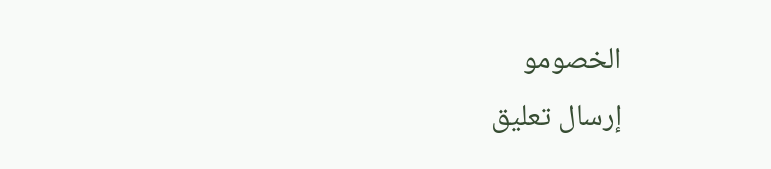الخصومو
إرسال تعليق